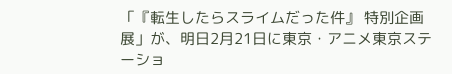「『転生したらスライムだった件』 特別企画展」が、明日2月21日に東京・アニメ東京ステーショ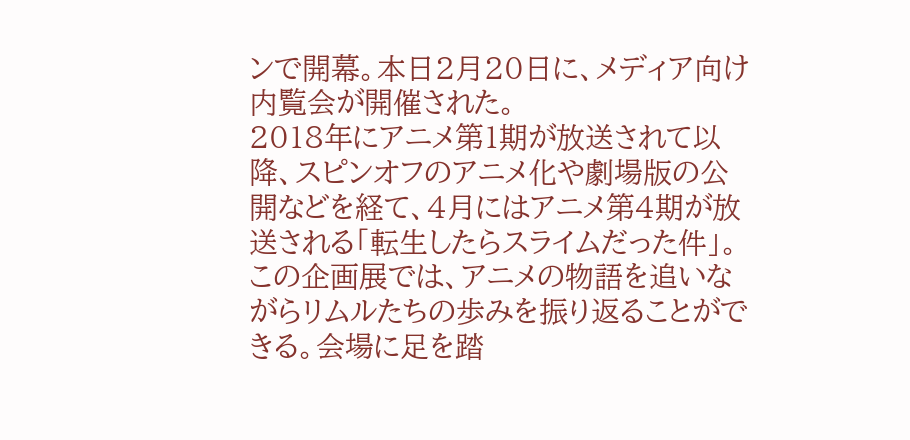ンで開幕。本日2月20日に、メディア向け内覧会が開催された。
2018年にアニメ第1期が放送されて以降、スピンオフのアニメ化や劇場版の公開などを経て、4月にはアニメ第4期が放送される「転生したらスライムだった件」。この企画展では、アニメの物語を追いながらリムルたちの歩みを振り返ることができる。会場に足を踏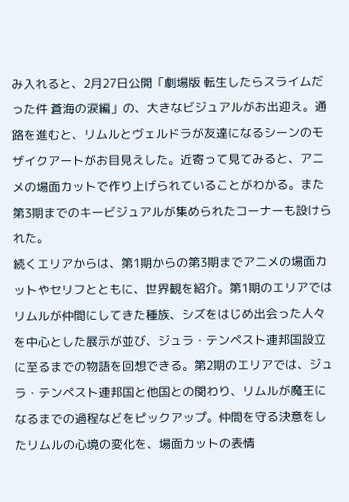み入れると、2月27日公開「劇場版 転生したらスライムだった件 蒼海の涙編」の、大きなビジュアルがお出迎え。通路を進むと、リムルとヴェルドラが友達になるシーンのモザイクアートがお目見えした。近寄って見てみると、アニメの場面カットで作り上げられていることがわかる。また第3期までのキービジュアルが集められたコーナーも設けられた。
続くエリアからは、第1期からの第3期までアニメの場面カットやセリフとともに、世界観を紹介。第1期のエリアではリムルが仲間にしてきた種族、シズをはじめ出会った人々を中心とした展示が並び、ジュラ・テンペスト連邦国設立に至るまでの物語を回想できる。第2期のエリアでは、ジュラ・テンペスト連邦国と他国との関わり、リムルが魔王になるまでの過程などをピックアップ。仲間を守る決意をしたリムルの心境の変化を、場面カットの表情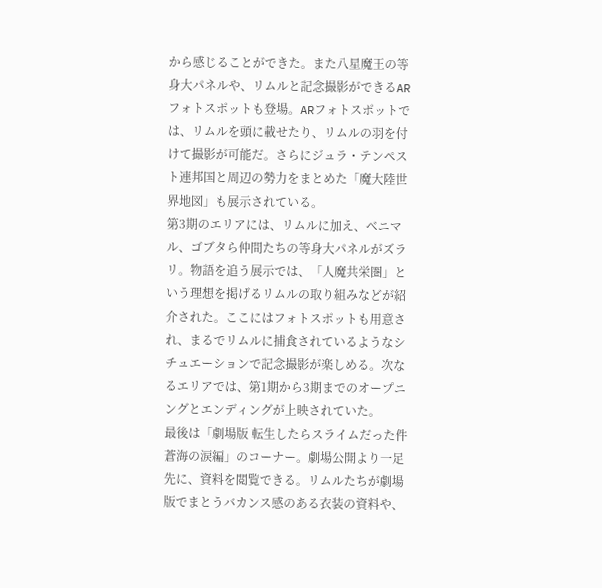から感じることができた。また八星魔王の等身大パネルや、リムルと記念撮影ができるARフォトスポットも登場。ARフォトスポットでは、リムルを頭に載せたり、リムルの羽を付けて撮影が可能だ。さらにジュラ・テンペスト連邦国と周辺の勢力をまとめた「魔大陸世界地図」も展示されている。
第3期のエリアには、リムルに加え、ベニマル、ゴブタら仲間たちの等身大パネルがズラリ。物語を追う展示では、「人魔共栄圏」という理想を掲げるリムルの取り組みなどが紹介された。ここにはフォトスポットも用意され、まるでリムルに捕食されているようなシチュエーションで記念撮影が楽しめる。次なるエリアでは、第1期から3期までのオープニングとエンディングが上映されていた。
最後は「劇場版 転生したらスライムだった件 蒼海の涙編」のコーナー。劇場公開より一足先に、資料を閲覧できる。リムルたちが劇場版でまとうバカンス感のある衣装の資料や、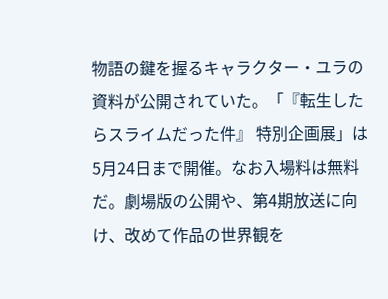物語の鍵を握るキャラクター・ユラの資料が公開されていた。「『転生したらスライムだった件』 特別企画展」は5月24日まで開催。なお入場料は無料だ。劇場版の公開や、第4期放送に向け、改めて作品の世界観を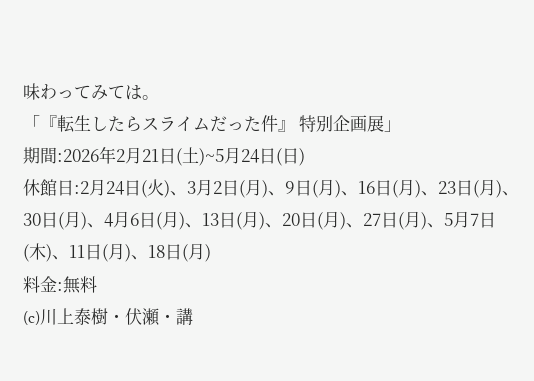味わってみては。
「『転生したらスライムだった件』 特別企画展」
期間:2026年2月21日(土)~5月24日(日)
休館日:2月24日(火)、3月2日(月)、9日(月)、16日(月)、23日(月)、30日(月)、4月6日(月)、13日(月)、20日(月)、27日(月)、5月7日(木)、11日(月)、18日(月)
料金:無料
(c)川上泰樹・伏瀬・講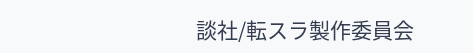談社/転スラ製作委員会